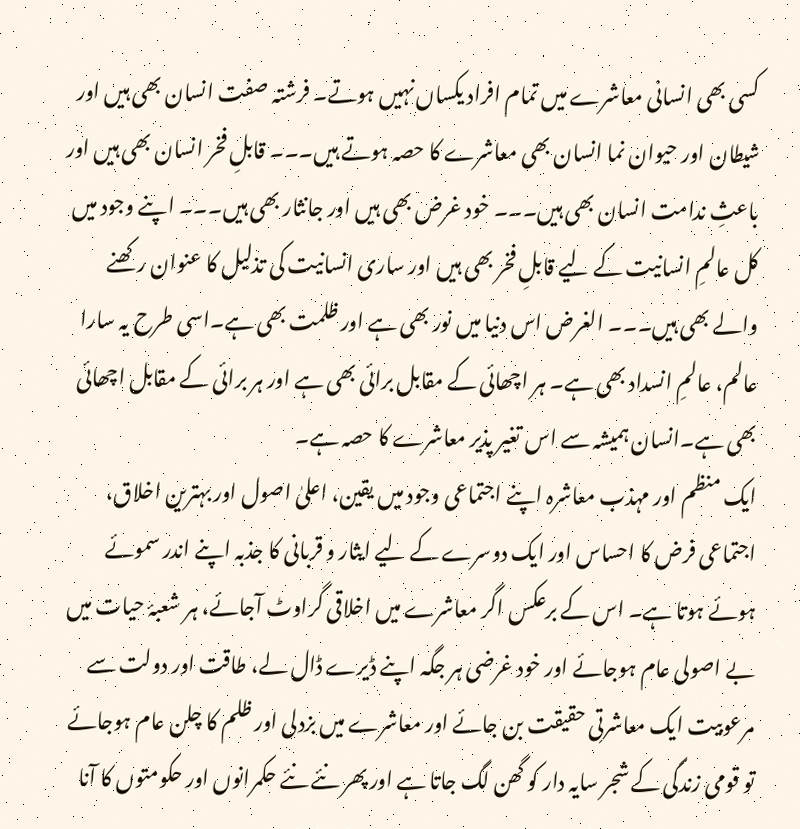کسی بھی انسانی معاشرے میں تمام افراد یکساں نہیں ہوتے۔ فرشتہ صفت انسان بھی ہیں اور شیطان اور حیوان نما انسان بھی معاشرے کا حصہ ہوتے ہیں۔۔۔ قابلِ فخر انسان بھی ہیں اور باعثِ ندامت انسان بھی ہیں۔۔۔ خود غرض بھی ہیں اور جانثار بھی ہیں۔۔۔ اپنے وجود میں کل عالمِ انسانیت کے لیے قابلِ فخر بھی ہیں اور ساری انسانیت کی تذلیل کا عنوان رکھنے والے بھی ہیں۔۔۔ الغرض اس دنیا میں نور بھی ہے اور ظلمت بھی ہے۔اسی طرح یہ سارا عالم، عالمِ انسداد بھی ہے۔ ہر اچھائی کے مقابل برائی بھی ہے اور ہر برائی کے مقابل اچھائی بھی ہے۔انسان ہمیشہ سے اس تغیر پذیر معاشرے کا حصہ ہے۔
ایک منظم اور مہذب معاشرہ اپنے اجتماعی وجود میں یقین، اعلیٰ اصول اور بہترین اخلاق، اجتماعی فرض کا احساس اور ایک دوسرے کے لیے ایثار و قربانی کا جذبہ اپنے اندر سموئے ہوئے ہوتا ہے۔ اس کے برعکس اگر معاشرے میں اخلاقی گراوٹ آجائے، ہر شعبۂ حیات میں بے اصولی عام ہوجائے اور خود غرضی ہر جگہ اپنے ڈیرے ڈال لے، طاقت اور دولت سے مرعوبیت ایک معاشرتی حقیقت بن جائے اور معاشرے میں بزدلی اور ظلم کا چلن عام ہوجائے تو قومی زندگی کے شجر سایہ دار کو گھن لگ جاتا ہے اور پھر نئے نئے حکمرانوں اور حکومتوں کا آنا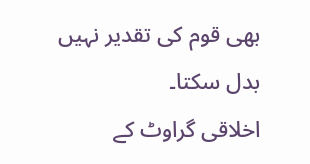بھی قوم کی تقدیر نہیں بدل سکتا۔
اخلاقی گراوٹ کے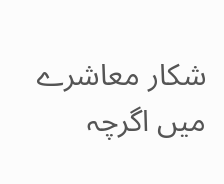شکار معاشرے میں اگرچہ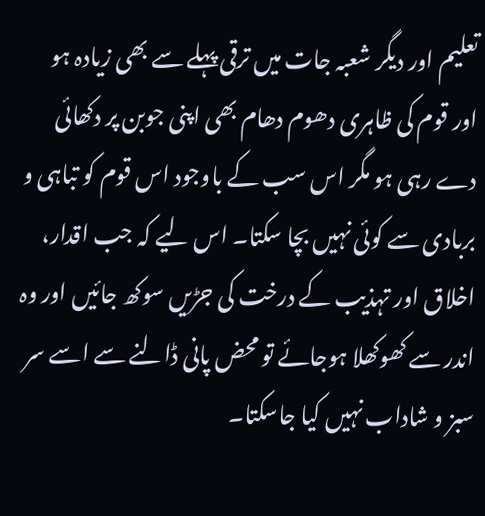تعلیم اور دیگر شعبہ جات میں ترقی پہلے سے بھی زیادہ ہو اور قوم کی ظاہری دھوم دھام بھی اپنی جوبن پر دکھائی دے رہی ہو مگر اس سب کے باوجود اس قوم کو تباہی و بربادی سے کوئی نہیں بچا سکتا۔ اس لیے کہ جب اقدار، اخلاق اور تہذیب کے درخت کی جڑیں سوکھ جائیں اور وہ اندر سے کھوکھلا ہوجائے تو محض پانی ڈالنے سے اسے سر سبز و شاداب نہیں کیا جاسکتا۔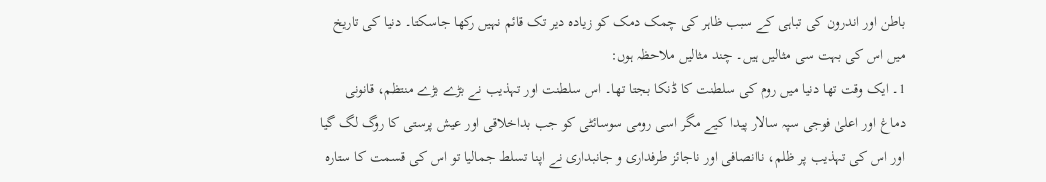باطن اور اندرون کی تباہی کے سبب ظاہر کی چمک دمک کو زیادہ دیر تک قائم نہیں رکھا جاسکتا۔ دنیا کی تاریخ میں اس کی بہت سی مثالیں ہیں۔ چند مثالیں ملاحظہ ہوں:
1۔ ایک وقت تھا دنیا میں روم کی سلطنت کا ڈنکا بجتا تھا۔ اس سلطنت اور تہذیب نے بڑے بڑے منتظم، قانونی دماغ اور اعلیٰ فوجی سپہ سالار پیدا کیے مگر اسی رومی سوسائٹی کو جب بداخلاقی اور عیش پرستی کا روگ لگ گیا اور اس کی تہذیب پر ظلم، ناانصافی اور ناجائز طرفداری و جانبداری نے اپنا تسلط جمالیا تو اس کی قسمت کا ستارہ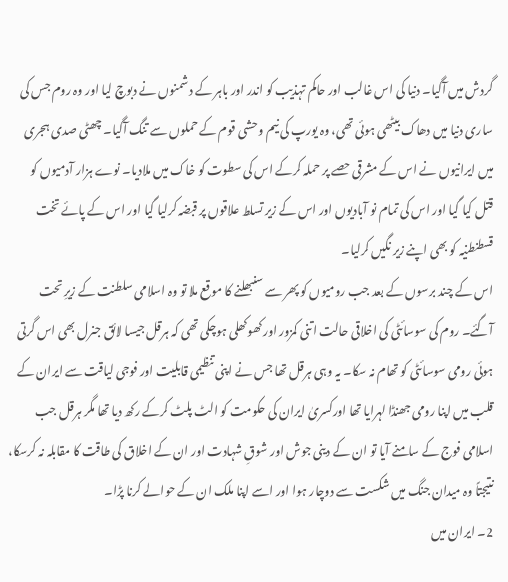گردش میں آگیا۔ دنیا کی اس غالب اور حاکم تہذیب کو اندر اور باہر کے دشمنوں نے دبوچ لیا اور وہ روم جس کی ساری دنیا میں دھاک بیٹھی ہوئی تھی، وہ یورپ کی نیم وحشی قوم کے حملوں سے تنگ آگیا۔ چھٹی صدی ہجری میں ایرانیوں نے اس کے مشرقی حصے پر حملہ کرکے اس کی سطوت کو خاک میں ملادیا۔ نوے ہزار آدمیوں کو قتل کیا گیا اور اس کی تمام نو آبادیوں اور اس کے زیر تسلط علاقوں پر قبضہ کرلیا گیا اور اس کے پائے تخت قسطنطنیہ کو بھی اپنے زیر نگیں کرلیا۔
اس کے چند برسوں کے بعد جب رومیوں کو پھر سے سنبھلنے کا موقع ملا تو وہ اسلامی سلطنت کے زیرِ تحت آگئے۔ روم کی سوسائٹی کی اخلاقی حالت اتنی کمزور اور کھوکھلی ہوچکی تھی کہ ہرقل جیسا لائق جنرل بھی اس گرتی ہوئی رومی سوسائٹی کو تھام نہ سکا۔ یہ وہی ہرقل تھا جس نے اپنی تنظیمی قابلیت اور فوجی لیاقت سے ایران کے قلب میں اپنا رومی جھنڈا لہرایا تھا اورکسریٰ ایران کی حکومت کو الٹ پلٹ کرکے رکھ دیا تھا مگر ہرقل جب اسلامی فوج کے سامنے آیا تو ان کے دینی جوش اور شوقِ شہادت اور ان کے اخلاق کی طاقت کا مقابلہ نہ کرسکا، نتیجتاً وہ میدان جنگ میں شکست سے دوچار ہوا اور اسے اپنا ملک ان کے حوالے کرنا پڑا۔
2۔ ایران میں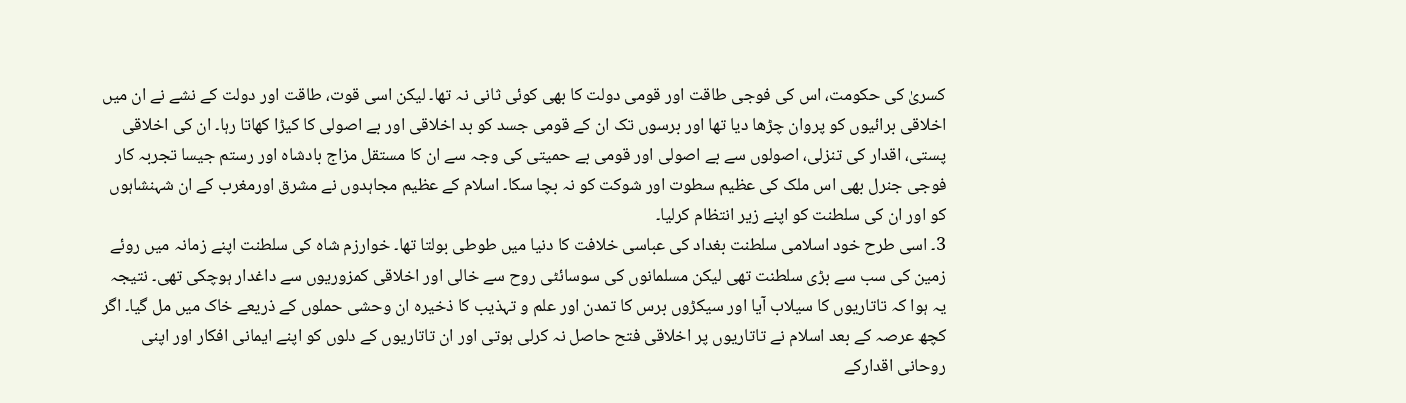کسریٰ کی حکومت، اس کی فوجی طاقت اور قومی دولت کا بھی کوئی ثانی نہ تھا۔ لیکن اسی قوت، طاقت اور دولت کے نشے نے ان میں اخلاقی برائیوں کو پروان چڑھا دیا تھا اور برسوں تک ان کے قومی جسد کو بد اخلاقی اور بے اصولی کا کیڑا کھاتا رہا۔ ان کی اخلاقی پستی، اقدار کی تنزلی، اصولوں سے بے اصولی اور قومی بے حمیتی کی وجہ سے ان کا مستقل مزاج بادشاہ اور رستم جیسا تجربہ کار فوجی جنرل بھی اس ملک کی عظیم سطوت اور شوکت کو نہ بچا سکا۔ اسلام کے عظیم مجاہدوں نے مشرق اورمغرب کے ان شہنشاہوں کو اور ان کی سلطنت کو اپنے زیر انتظام کرلیا۔
3۔ اسی طرح خود اسلامی سلطنت بغداد کی عباسی خلافت کا دنیا میں طوطی بولتا تھا۔ خوارزم شاہ کی سلطنت اپنے زمانہ میں روئے زمین کی سب سے بڑی سلطنت تھی لیکن مسلمانوں کی سوسائٹی روح سے خالی اور اخلاقی کمزوریوں سے داغدار ہوچکی تھی۔ نتیجہ یہ ہوا کہ تاتاریوں کا سیلاب آیا اور سیکڑوں برس کا تمدن اور علم و تہذیب کا ذخیرہ ان وحشی حملوں کے ذریعے خاک میں مل گیا۔ اگر کچھ عرصہ کے بعد اسلام نے تاتاریوں پر اخلاقی فتح حاصل نہ کرلی ہوتی اور ان تاتاریوں کے دلوں کو اپنے ایمانی افکار اور اپنی روحانی اقدارکے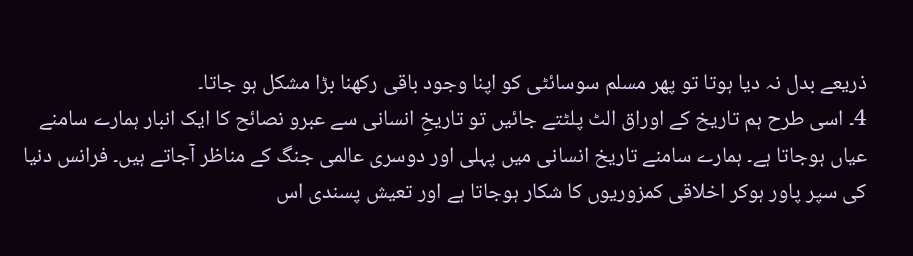ذریعے بدل نہ دیا ہوتا تو پھر مسلم سوسائٹی کو اپنا وجود باقی رکھنا بڑا مشکل ہو جاتا۔
4۔ اسی طرح ہم تاریخ کے اوراق الٹ پلٹتے جائیں تو تاریخِ انسانی سے عبرو نصائح کا ایک انبار ہمارے سامنے عیاں ہوجاتا ہے۔ ہمارے سامنے تاریخ انسانی میں پہلی اور دوسری عالمی جنگ کے مناظر آجاتے ہیں۔ فرانس دنیا کی سپر پاور ہوکر اخلاقی کمزوریوں کا شکار ہوجاتا ہے اور تعیش پسندی اس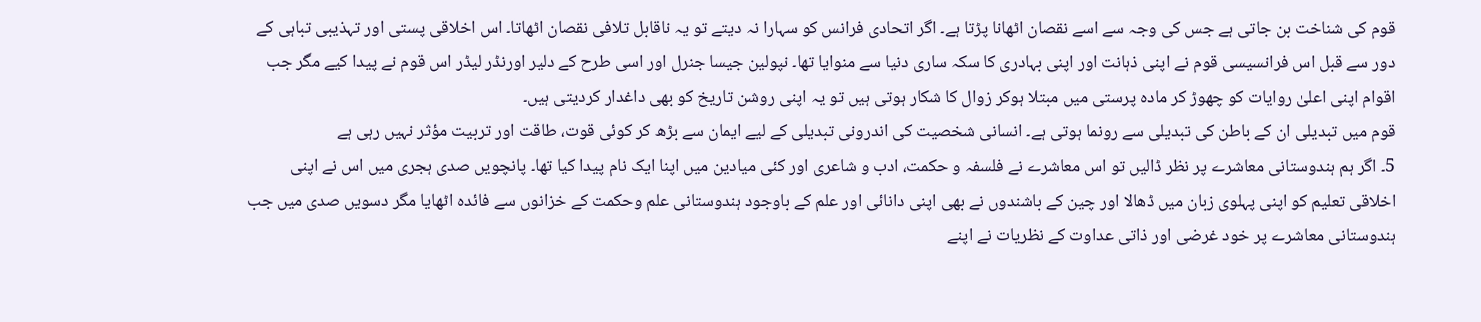قوم کی شناخت بن جاتی ہے جس کی وجہ سے اسے نقصان اٹھانا پڑتا ہے۔ اگر اتحادی فرانس کو سہارا نہ دیتے تو یہ ناقابل تلافی نقصان اٹھاتا۔ اس اخلاقی پستی اور تہذیبی تباہی کے دور سے قبل اس فرانسیسی قوم نے اپنی ذہانت اور اپنی بہادری کا سکہ ساری دنیا سے منوایا تھا۔ نپولین جیسا جنرل اور اسی طرح کے دلیر اورنڈر لیڈر اس قوم نے پیدا کیے مگر جب اقوام اپنی اعلیٰ روایات کو چھوڑ کر مادہ پرستی میں مبتلا ہوکر زوال کا شکار ہوتی ہیں تو یہ اپنی روشن تاریخ کو بھی داغدار کردیتی ہیں۔
قوم میں تبدیلی ان کے باطن کی تبدیلی سے رونما ہوتی ہے۔ انسانی شخصیت کی اندرونی تبدیلی کے لیے ایمان سے بڑھ کر کوئی قوت، طاقت اور تربیت مؤثر نہیں رہی ہے
5۔ اگر ہم ہندوستانی معاشرے پر نظر ڈالیں تو اس معاشرے نے فلسفہ و حکمت، ادب و شاعری اور کئی میادین میں اپنا ایک نام پیدا کیا تھا۔ پانچویں صدی ہجری میں اس نے اپنی اخلاقی تعلیم کو اپنی پہلوی زبان میں ڈھالا اور چین کے باشندوں نے بھی اپنی دانائی اور علم کے باوجود ہندوستانی علم وحکمت کے خزانوں سے فائدہ اٹھایا مگر دسویں صدی میں جب ہندوستانی معاشرے پر خود غرضی اور ذاتی عداوت کے نظریات نے اپنے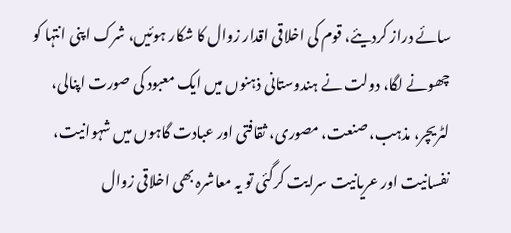سائے دراز کردیئے، قوم کی اخلاقی اقدار زوال کا شکار ہوئیں، شرک اپنی انتہا کو چھونے لگا، دولت نے ہندوستانی ذہنوں میں ایک معبود کی صورت اپنالی، لٹریچر، مذہب، صنعت، مصوری، ثقافتی اور عبادت گاہوں میں شہوانیت، نفسانیت اور عریانیت سرایت کرگئی تو یہ معاشرہ بھی اخلاقی زوال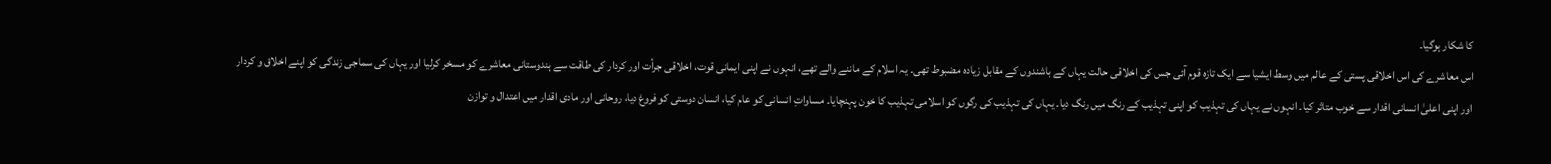کا شکار ہوگیا۔
اس معاشرے کی اس اخلاقی پستی کے عالم میں وسط ایشیا سے ایک تازہ قوم آئی جس کی اخلاقی حالت یہاں کے باشندوں کے مقابل زیادہ مضبوط تھی۔ یہ اسلام کے ماننے والے تھے، انہوں نے اپنی ایمانی قوت، اخلاقی جرأت اور کردار کی طاقت سے ہندوستانی معاشرے کو مسخر کرلیا اور یہاں کی سماجی زندگی کو اپنے اخلاق و کردار اور اپنی اعلیٰ انسانی اقدار سے خوب متاثر کیا۔ انہوں نے یہاں کی تہذیب کو اپنی تہذیب کے رنگ میں رنگ دیا۔ یہاں کی تہذیب کی رگوں کو اسلامی تہذیب کا خون پہنچایا۔ مساواتِ انسانی کو عام کیا، انسان دوستی کو فروغ دیا، روحانی اور مادی اقدار میں اعتدال و توازن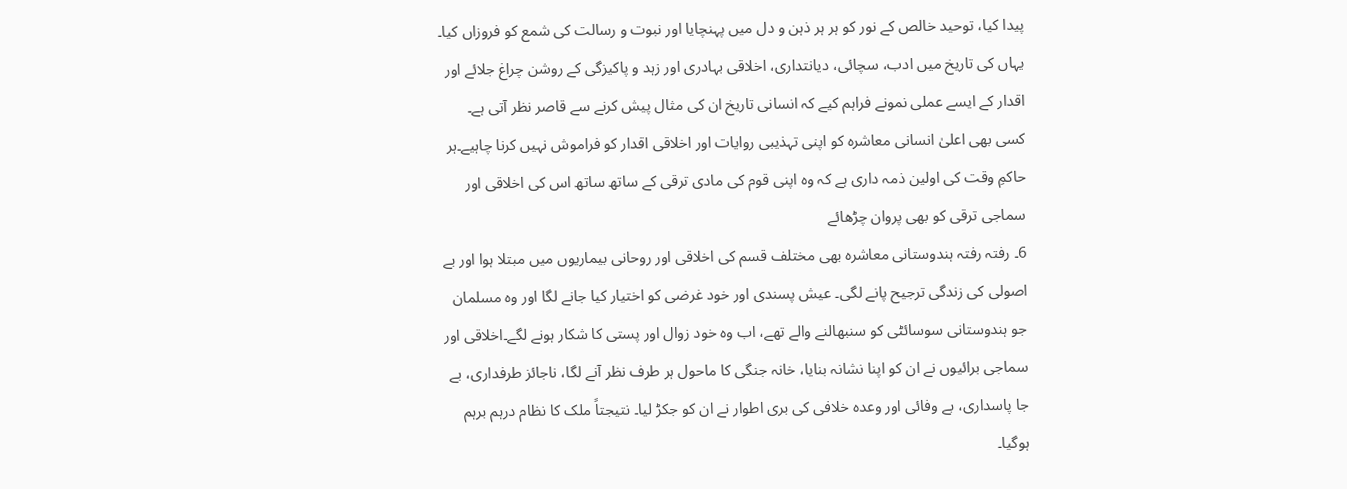پیدا کیا، توحید خالص کے نور کو ہر ہر ذہن و دل میں پہنچایا اور نبوت و رسالت کی شمع کو فروزاں کیا۔ یہاں کی تاریخ میں ادب، سچائی، دیانتداری، اخلاقی بہادری اور زہد و پاکیزگی کے روشن چراغ جلائے اور اقدار کے ایسے عملی نمونے فراہم کیے کہ انسانی تاریخ ان کی مثال پیش کرنے سے قاصر نظر آتی ہے۔
کسی بھی اعلیٰ انسانی معاشرہ کو اپنی تہذیبی روایات اور اخلاقی اقدار کو فراموش نہیں کرنا چاہیے۔ہر حاکمِ وقت کی اولین ذمہ داری ہے کہ وہ اپنی قوم کی مادی ترقی کے ساتھ ساتھ اس کی اخلاقی اور سماجی ترقی کو بھی پروان چڑھائے
6۔ رفتہ رفتہ ہندوستانی معاشرہ بھی مختلف قسم کی اخلاقی اور روحانی بیماریوں میں مبتلا ہوا اور بے اصولی کی زندگی ترجیح پانے لگی۔ عیش پسندی اور خود غرضی کو اختیار کیا جانے لگا اور وہ مسلمان جو ہندوستانی سوسائٹی کو سنبھالنے والے تھے، اب وہ خود زوال اور پستی کا شکار ہونے لگے۔اخلاقی اور سماجی برائیوں نے ان کو اپنا نشانہ بنایا، خانہ جنگی کا ماحول ہر طرف نظر آنے لگا، ناجائز طرفداری، بے جا پاسداری، بے وفائی اور وعدہ خلافی کی بری اطوار نے ان کو جکڑ لیا۔ نتیجتاً ملک کا نظام درہم برہم ہوگیا۔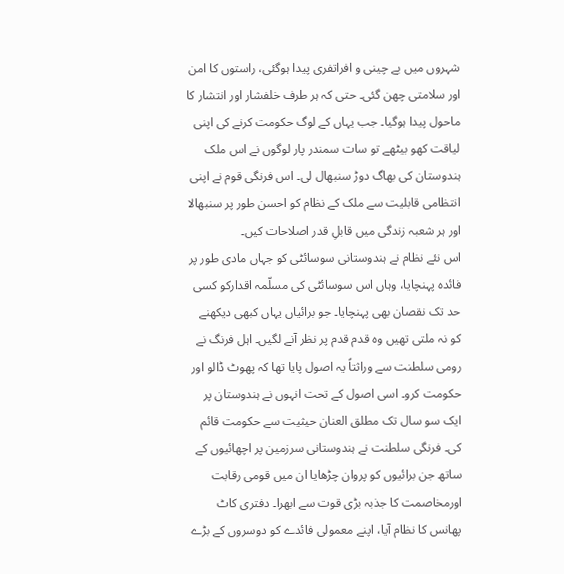شہروں میں بے چینی و افراتفری پیدا ہوگئی، راستوں کا امن اور سلامتی چھن گئی۔ حتی کہ ہر طرف خلفشار اور انتشار کا ماحول پیدا ہوگیا۔ جب یہاں کے لوگ حکومت کرنے کی اپنی لیاقت کھو بیٹھے تو سات سمندر پار لوگوں نے اس ملک ہندوستان کی بھاگ دوڑ سنبھال لی۔ اس فرنگی قوم نے اپنی انتظامی قابلیت سے ملک کے نظام کو احسن طور پر سنبھالا اور ہر شعبہ زندگی میں قابلِ قدر اصلاحات کیں۔
اس نئے نظام نے ہندوستانی سوسائٹی کو جہاں مادی طور پر فائدہ پہنچایا، وہاں اس سوسائٹی کی مسلّمہ اقدارکو کسی حد تک نقصان بھی پہنچایا۔ جو برائیاں یہاں کبھی دیکھنے کو نہ ملتی تھیں وہ قدم قدم پر نظر آنے لگیں۔ اہل فرنگ نے رومی سلطنت سے وراثتاً یہ اصول پایا تھا کہ پھوٹ ڈالو اور حکومت کرو۔ اسی اصول کے تحت انہوں نے ہندوستان پر ایک سو سال تک مطلق العنان حیثیت سے حکومت قائم کی۔ فرنگی سلطنت نے ہندوستانی سرزمین پر اچھائیوں کے ساتھ جن برائیوں کو پروان چڑھایا ان میں قومی رقابت اورمخاصمت کا جذبہ بڑی قوت سے ابھرا۔ دفتری کاٹ پھانس کا نظام آیا، اپنے معمولی فائدے کو دوسروں کے بڑے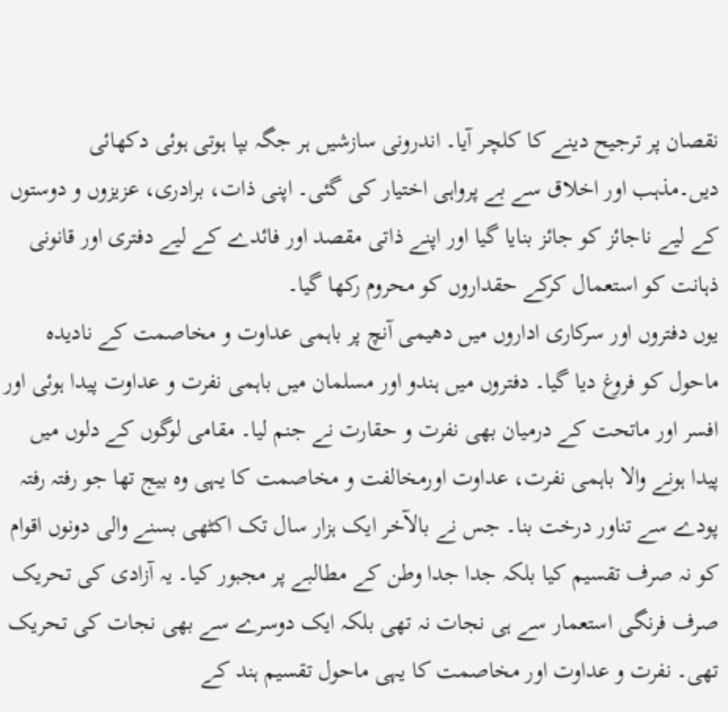نقصان پر ترجیح دینے کا کلچر آیا۔ اندرونی سازشیں ہر جگہ بپا ہوتی ہوئی دکھائی دیں۔مذہب اور اخلاق سے بے پرواہی اختیار کی گئی۔ اپنی ذات، برادری، عزیزوں و دوستوں کے لیے ناجائز کو جائز بنایا گیا اور اپنے ذاتی مقصد اور فائدے کے لیے دفتری اور قانونی ذہانت کو استعمال کرکے حقداروں کو محروم رکھا گیا۔
یوں دفتروں اور سرکاری اداروں میں دھیمی آنچ پر باہمی عداوت و مخاصمت کے نادیدہ ماحول کو فروغ دیا گیا۔ دفتروں میں ہندو اور مسلمان میں باہمی نفرت و عداوت پیدا ہوئی اور افسر اور ماتحت کے درمیان بھی نفرت و حقارت نے جنم لیا۔ مقامی لوگوں کے دلوں میں پیدا ہونے والا باہمی نفرت، عداوت اورمخالفت و مخاصمت کا یہی وہ بیج تھا جو رفتہ رفتہ پودے سے تناور درخت بنا۔ جس نے بالآخر ایک ہزار سال تک اکٹھی بسنے والی دونوں اقوام کو نہ صرف تقسیم کیا بلکہ جدا جدا وطن کے مطالبے پر مجبور کیا۔ یہ آزادی کی تحریک صرف فرنگی استعمار سے ہی نجات نہ تھی بلکہ ایک دوسرے سے بھی نجات کی تحریک تھی۔ نفرت و عداوت اور مخاصمت کا یہی ماحول تقسیم ہند کے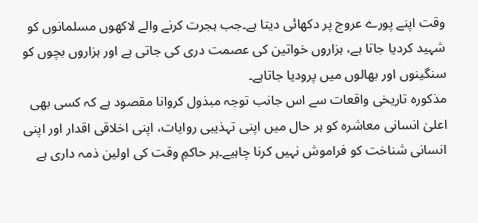وقت اپنے پورے عروج پر دکھائی دیتا ہے۔جب ہجرت کرنے والے لاکھوں مسلمانوں کو شہید کردیا جاتا ہے، ہزاروں خواتین کی عصمت دری کی جاتی ہے اور ہزاروں بچوں کو سنگینوں اور بھالوں میں پرودیا جاتاہے۔
مذکورہ تاریخی واقعات سے اس جانب توجہ مبذول کروانا مقصود ہے کہ کسی بھی اعلیٰ انسانی معاشرہ کو ہر حال میں اپنی تہذیبی روایات، اپنی اخلاقی اقدار اور اپنی انسانی شناخت کو فراموش نہیں کرنا چاہیے۔ہر حاکمِ وقت کی اولین ذمہ داری ہے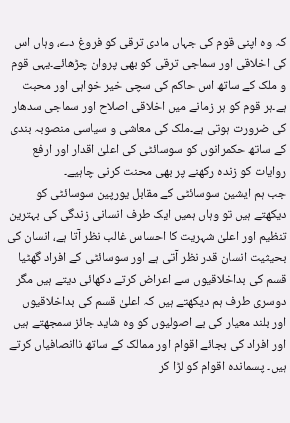کہ وہ اپنی قوم کی جہاں مادی ترقی کو فروغ دے، وہاں اس کی اخلاقی اور سماجی ترقی کو بھی پروان چڑھائے۔یہی قوم و ملک کے ساتھ اس حاکم کی سچی خیر خواہی اور محبت ہے۔ہر قوم کو ہر زمانے میں اخلاقی اصلاح اور سماجی سدھار کی ضرورت ہوتی ہے۔ملک کی معاشی و سیاسی منصوبہ بندی کے ساتھ حکمرانوں کو سوسائٹی کی اعلیٰ اقدار اور ارفع روایات کو زندہ رکھنے پر بھی محنت کرنی چاہیے۔
جب ہم ایشین سوسائٹی کے مقابل یورپین سوسائٹی کو دیکھتے ہیں تو وہاں ہمیں ایک طرف انسانی زندگی کی بہترین تنظیم اور اعلیٰ شہریت کا احساس غالب نظر آتا ہے، انسان کی بحیثیت انسان قدر نظر آتی ہے اور سوسائٹی کے افراد گھٹیا قسم کی بداخلاقیوں سے اعراض کرتے دکھائی دیتے ہیں مگر دوسری طرف ہم دیکھتے ہیں کہ اعلیٰ قسم کی بداخلاقیوں اور بلند معیار کی بے اصولیوں کو وہ شاید جائز سمجھتے ہیں اور افراد کی بجائے اقوام اور ممالک کے ساتھ ناانصافیاں کرتے ہیں۔ پسماندہ اقوام کو لڑا کر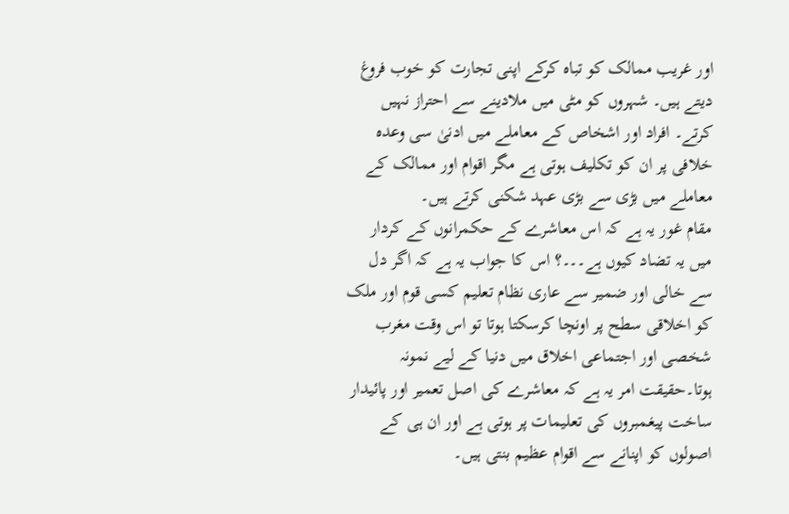اور غریب ممالک کو تباہ کرکے اپنی تجارت کو خوب فروغ دیتے ہیں۔ شہروں کو مٹی میں ملادینے سے احتراز نہیں کرتے۔ افراد اور اشخاص کے معاملے میں ادنیٰ سی وعدہ خلافی پر ان کو تکلیف ہوتی ہے مگر اقوام اور ممالک کے معاملے میں بڑی سے بڑی عہد شکنی کرتے ہیں۔
مقام غور یہ ہے کہ اس معاشرے کے حکمرانوں کے کردار میں یہ تضاد کیوں ہے۔۔۔؟ اس کا جواب یہ ہے کہ اگر دل سے خالی اور ضمیر سے عاری نظام تعلیم کسی قوم اور ملک کو اخلاقی سطح پر اونچا کرسکتا ہوتا تو اس وقت مغرب شخصی اور اجتماعی اخلاق میں دنیا کے لیے نمونہ ہوتا۔حقیقت امر یہ ہے کہ معاشرے کی اصل تعمیر اور پائیدار ساخت پیغمبروں کی تعلیمات پر ہوتی ہے اور ان ہی کے اصولوں کو اپنانے سے اقوام عظیم بنتی ہیں۔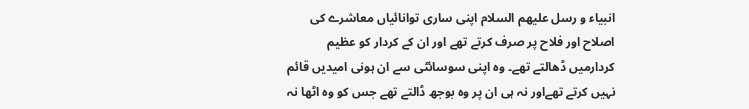انبیاء و رسل علیھم السلام اپنی ساری توانائیاں معاشرے کی اصلاح اور فلاح پر صرف کرتے تھے اور ان کے کردار کو عظیم کردارمیں ڈھالتے تھے۔ وہ اپنی سوسائٹی سے ان ہونی امیدیں قائم نہیں کرتے تھےاور نہ ہی ان پر وہ بوجھ ڈالتے تھے جس کو وہ اٹھا نہ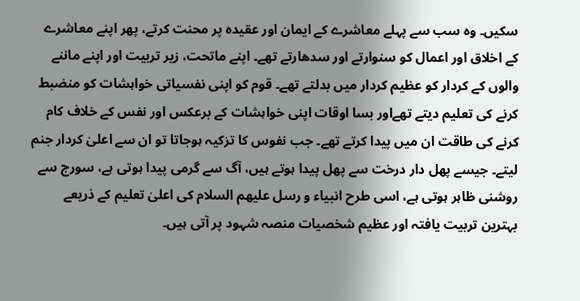سکیں۔ وہ سب سے پہلے معاشرے کے ایمان اور عقیدہ پر محنت کرتے، پھر اپنے معاشرے کے اخلاق اور اعمال کو سنوارتے اور سدھارتے تھے۔ اپنے ماتحت، زیر تربیت اور اپنے ماننے والوں کے کردار کو عظیم کردار میں بدلتے تھے۔ قوم کو اپنی نفسیاتی خواہشات کو منضبط کرنے کی تعلیم دیتے تھےاور بسا اوقات اپنی خواہشات کے برعکس اور نفس کے خلاف کام کرنے کی طاقت ان میں پیدا کرتے تھے۔ جب نفوس کا تزکیہ ہوجاتا تو ان سے اعلیٰ کردار جنم لیتے۔ جیسے پھل دار درخت سے پھل پیدا ہوتے ہیں، آگ سے گرمی پیدا ہوتی ہے، سورج سے روشنی ظاہر ہوتی ہے، اسی طرح انبیاء و رسل علیھم السلام کی اعلیٰ تعلیم کے ذریعے بہترین تربیت یافتہ اور عظیم شخصیات منصہ شہود پر آتی ہیں۔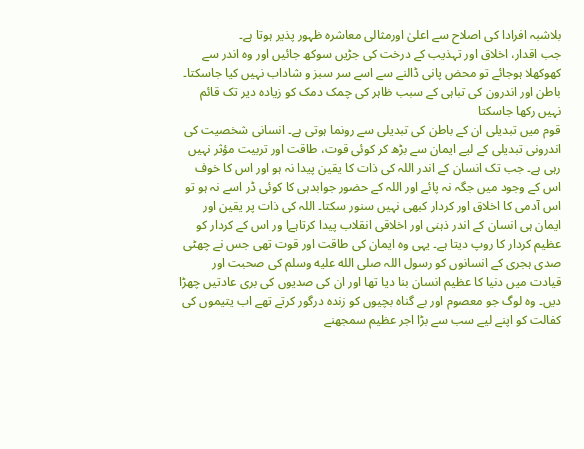بلاشبہ افرادا کی اصلاح سے اعلیٰ اورمثالی معاشرہ ظہور پذیر ہوتا ہے۔
جب اقدار، اخلاق اور تہذیب کے درخت کی جڑیں سوکھ جائیں اور وہ اندر سے کھوکھلا ہوجائے تو محض پانی ڈالنے سے اسے سر سبز و شاداب نہیں کیا جاسکتا۔ باطن اور اندرون کی تباہی کے سبب ظاہر کی چمک دمک کو زیادہ دیر تک قائم نہیں رکھا جاسکتا
قوم میں تبدیلی ان کے باطن کی تبدیلی سے رونما ہوتی ہے۔ انسانی شخصیت کی اندرونی تبدیلی کے لیے ایمان سے بڑھ کر کوئی قوت، طاقت اور تربیت مؤثر نہیں رہی ہے۔ جب تک انسان کے اندر اللہ کی ذات کا یقین پیدا نہ ہو اور اس کا خوف اس کے وجود میں جگہ نہ پائے اور اللہ کے حضور جوابدہی کا کوئی ڈر اسے نہ ہو تو اس آدمی کا اخلاق اور کردار کبھی نہیں سنور سکتا۔ اللہ کی ذات پر یقین اور ایمان ہی انسان کے اندر ذہنی اور اخلاقی انقلاب پیدا کرتاہےا ور اس کے کردار کو عظیم کردار کا روپ دیتا ہے۔ یہی وہ ایمان کی طاقت اور قوت تھی جس نے چھٹی صدی ہجری کے انسانوں کو رسول اللہ صلى الله عليه وسلم کی صحبت اور قیادت میں دنیا کا عظیم انسان بنا دیا تھا اور ان کی صدیوں کی بری عادتیں چھڑا دیں۔ وہ لوگ جو معصوم اور بے گناہ بچیوں کو زندہ درگور کرتے تھے اب یتیموں کی کفالت کو اپنے لیے سب سے بڑا اجر عظیم سمجھنے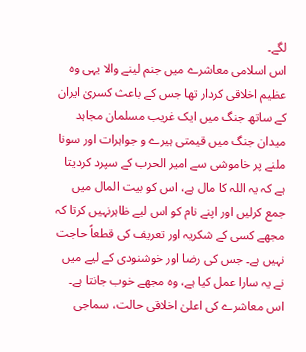لگے۔
اس اسلامی معاشرے میں جنم لینے والا یہی وہ عظیم اخلاقی کردار تھا جس کے باعث کسریٰ ایران کے ساتھ جنگ میں ایک غریب مسلمان مجاہد میدان جنگ میں قیمتی ہیرے و جواہرات اور سونا ملنے پر خاموشی سے امیر الحرب کے سپرد کردیتا ہے کہ یہ اللہ کا مال ہے، اس کو بیت المال میں جمع کرلیں اور اپنے نام کو اس لیے ظاہرنہیں کرتا کہ مجھے کسی کے شکریہ اور تعریف کی قطعاً حاجت نہیں ہے۔ جس کی رضا اور خوشنودی کے لیے میں نے یہ سارا عمل کیا ہے، وہ مجھے خوب جانتا ہے۔ اس معاشرے کی اعلیٰ اخلاقی حالت، سماجی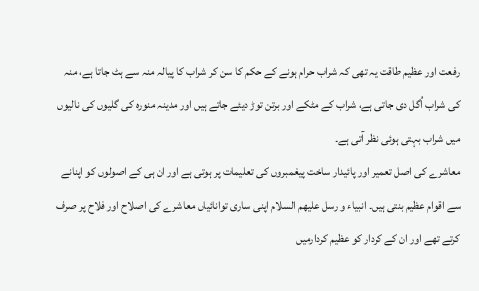رفعت اور عظیم طاقت یہ تھی کہ شراب حرام ہونے کے حکم کا سن کر شراب کا پیالہ منہ سے ہٹ جاتا ہے، منہ کی شراب اُگل دی جاتی ہے، شراب کے مٹکے اور برتن توڑ دیئے جاتے ہیں اور مدینہ منورہ کی گلیوں کی نالیوں میں شراب بہتی ہوئی نظر آتی ہے۔
معاشرے کی اصل تعمیر اور پائیدار ساخت پیغمبروں کی تعلیمات پر ہوتی ہے اور ان ہی کے اصولوں کو اپنانے سے اقوام عظیم بنتی ہیں۔ انبیاء و رسل علیھم السلام اپنی ساری توانائیاں معاشرے کی اصلاح اور فلاح پر صرف کرتے تھے اور ان کے کردار کو عظیم کردارمیں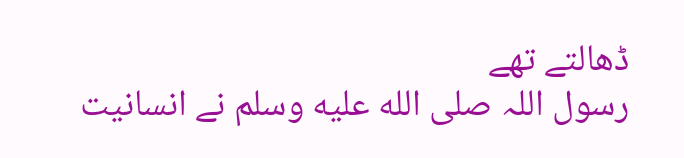ڈھالتے تھے
رسول اللہ صلى الله عليه وسلم نے انسانیت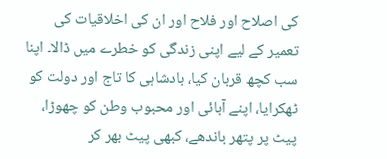کی اصلاح اور فلاح اور ان کی اخلاقیات کی تعمیر کے لیے اپنی زندگی کو خطرے میں ڈالا۔ اپنا سب کچھ قربان کیا، بادشاہی کا تاج اور دولت کو ٹھکرایا، اپنے آبائی اور محبوب وطن کو چھوڑا، پیٹ پر پتھر باندھے، کبھی پیٹ بھر کر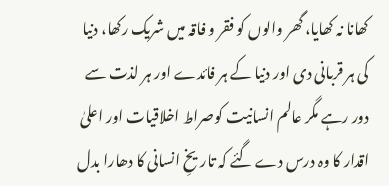کھانا نہ کھایا، گھر والوں کو فقر و فاقہ میں شریک رکھا، دنیا کی ہر قربانی دی اور دنیا کے ہر فائدے اور ہر لذت سے دور رہے مگر عالم انسانیت کوصراط اخلاقیات اور اعلیٰ اقدار کا وہ درس دے گئے کہ تاریخِ انسانی کا دھارا بدل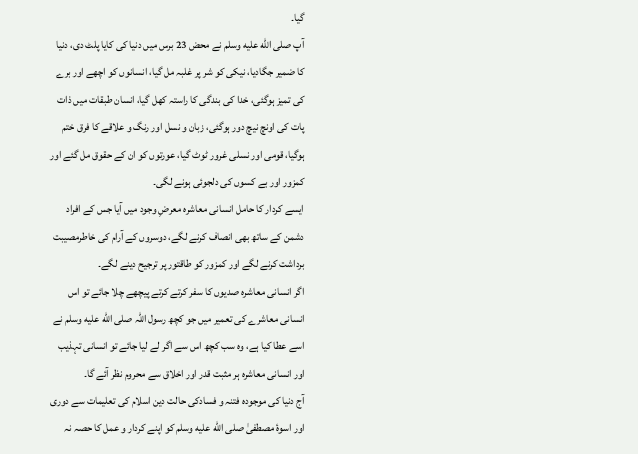گیا۔
آپ صلى الله عليه وسلم نے محض 23 برس میں دنیا کی کایا پلٹ دی، دنیا کا ضمیر جگادیا، نیکی کو شر پر غلبہ مل گیا، انسانوں کو اچھے اور برے کی تمیز ہوگئی، خدا کی بندگی کا راستہ کھل گیا، انسان طبقات میں ذات پات کی اونچ نیچ دور ہوگئی، زبان و نسل اور رنگ و علاقے کا فرق ختم ہوگیا، قومی اور نسلی غرور ٹوٹ گیا، عورتوں کو ان کے حقوق مل گئے اور کمزور اور بے کسوں کی دلجوئی ہونے لگی۔
ایسے کردار کا حامل انسانی معاشرہ معرضِ وجود میں آیا جس کے افراد دشمن کے ساتھ بھی انصاف کرنے لگے، دوسروں کے آرام کی خاطرمصیبت برداشت کرنے لگے اور کمزور کو طاقتور پر ترجیح دینے لگے۔
اگر انسانی معاشرہ صدیوں کا سفر کرتے کرتے پیچھے چلا جائے تو اس انسانی معاشرے کی تعمیر میں جو کچھ رسول اللہ صلى الله عليه وسلم نے اسے عطا کیا ہے، وہ سب کچھ اس سے اگر لے لیا جائے تو انسانی تہذیب اور انسانی معاشرہ ہر مثبت قدر اور اخلاق سے محروم نظر آئے گا۔
آج دنیا کی موجودہ فتنہ و فسادکی حالت دین اسلام کی تعلیمات سے دوری اور اسوۂ مصطفیٰ صلى الله عليه وسلم کو اپنے کردار و عمل کا حصہ نہ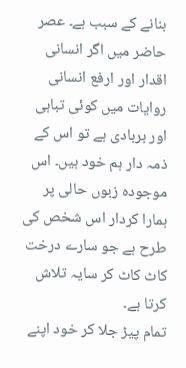بنانے کے سبب ہے۔ عصر حاضر میں اگر انسانی اقدار اور ارفع انسانی روایات میں کوئی تباہی اور بربادی ہے تو اس کے ذمہ دار ہم خود ہیں۔ اس موجودہ زبوں حالی پر ہمارا کردار اس شخص کی طرح ہے جو سارے درخت کاٹ کاٹ کر سایہ تلاش کرتا ہے۔
تمام پیڑ جلا کر خود اپنے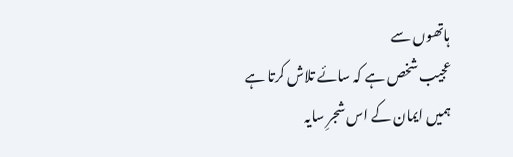ہاتھوں سے
عجیب شخص ہے کہ سائے تلاش کرتا ہے
ہمیں ایمان کے اس شجرِ سایہ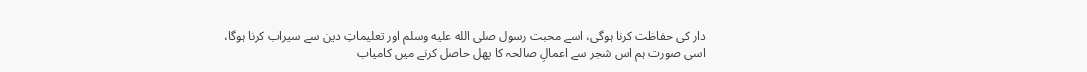دار کی حفاظت کرنا ہوگی، اسے محبت رسول صلى الله عليه وسلم اور تعلیماتِ دین سے سیراب کرنا ہوگا، اسی صورت ہم اس شجر سے اعمالِ صالحہ کا پھل حاصل کرنے میں کامیاب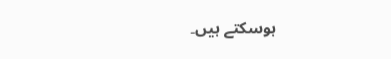ہوسکتے ہیں۔